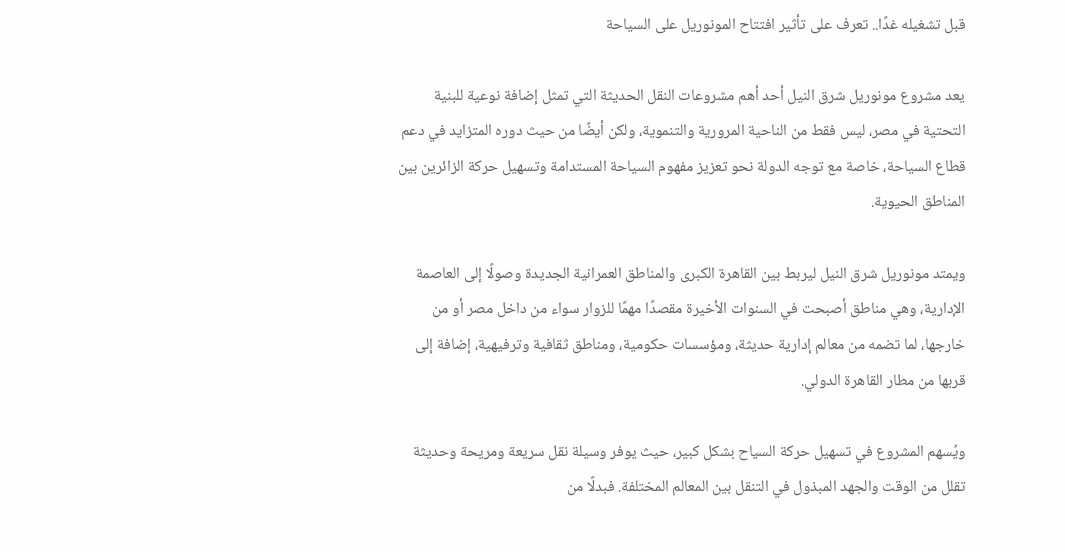قبل تشغيله غدًا.. تعرف على تأثير افتتاح المونوريل على السياحة

يعد مشروع مونوريل شرق النيل أحد أهم مشروعات النقل الحديثة التي تمثل إضافة نوعية للبنية التحتية في مصر، ليس فقط من الناحية المرورية والتنموية، ولكن أيضًا من حيث دوره المتزايد في دعم قطاع السياحة، خاصة مع توجه الدولة نحو تعزيز مفهوم السياحة المستدامة وتسهيل حركة الزائرين بين المناطق الحيوية.

ويمتد مونوريل شرق النيل ليربط بين القاهرة الكبرى والمناطق العمرانية الجديدة وصولًا إلى العاصمة الإدارية، وهي مناطق أصبحت في السنوات الأخيرة مقصدًا مهمًا للزوار سواء من داخل مصر أو من خارجها، لما تضمه من معالم إدارية حديثة، ومؤسسات حكومية، ومناطق ثقافية وترفيهية، إضافة إلى قربها من مطار القاهرة الدولي.

ويُسهم المشروع في تسهيل حركة السياح بشكل كبير، حيث يوفر وسيلة نقل سريعة ومريحة وحديثة تقلل من الوقت والجهد المبذول في التنقل بين المعالم المختلفة. فبدلًا من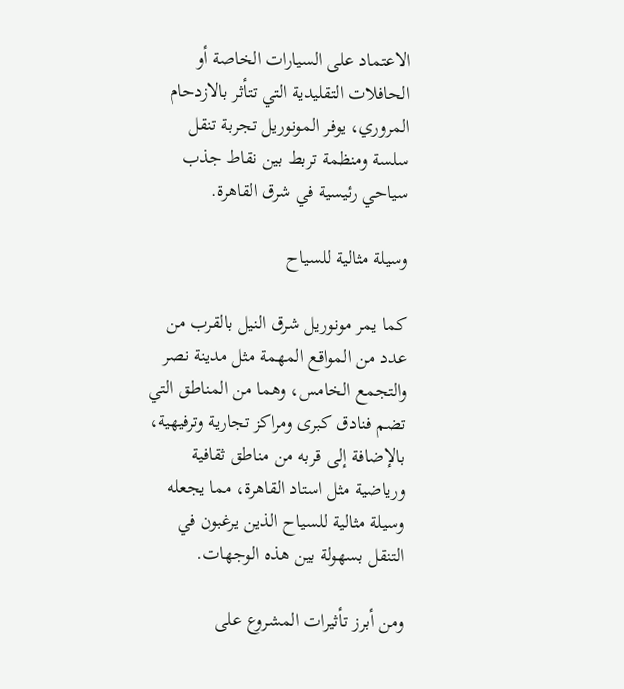الاعتماد على السيارات الخاصة أو الحافلات التقليدية التي تتأثر بالازدحام المروري، يوفر المونوريل تجربة تنقل سلسة ومنظمة تربط بين نقاط جذب سياحي رئيسية في شرق القاهرة.

وسيلة مثالية للسياح

كما يمر مونوريل شرق النيل بالقرب من عدد من المواقع المهمة مثل مدينة نصر والتجمع الخامس، وهما من المناطق التي تضم فنادق كبرى ومراكز تجارية وترفيهية، بالإضافة إلى قربه من مناطق ثقافية ورياضية مثل استاد القاهرة، مما يجعله وسيلة مثالية للسياح الذين يرغبون في التنقل بسهولة بين هذه الوجهات.

ومن أبرز تأثيرات المشروع على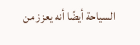السياحة أيضًا أنه يعزز من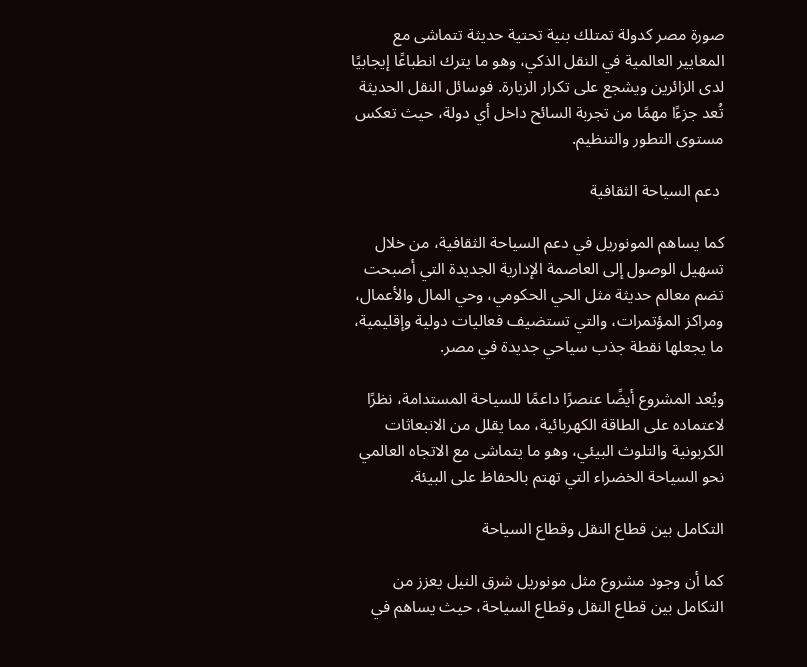صورة مصر كدولة تمتلك بنية تحتية حديثة تتماشى مع المعايير العالمية في النقل الذكي، وهو ما يترك انطباعًا إيجابيًا لدى الزائرين ويشجع على تكرار الزيارة. فوسائل النقل الحديثة تُعد جزءًا مهمًا من تجربة السائح داخل أي دولة، حيث تعكس مستوى التطور والتنظيم.

 دعم السياحة الثقافية

كما يساهم المونوريل في دعم السياحة الثقافية، من خلال تسهيل الوصول إلى العاصمة الإدارية الجديدة التي أصبحت تضم معالم حديثة مثل الحي الحكومي، وحي المال والأعمال، ومراكز المؤتمرات، والتي تستضيف فعاليات دولية وإقليمية، ما يجعلها نقطة جذب سياحي جديدة في مصر.

ويُعد المشروع أيضًا عنصرًا داعمًا للسياحة المستدامة، نظرًا لاعتماده على الطاقة الكهربائية، مما يقلل من الانبعاثات الكربونية والتلوث البيئي، وهو ما يتماشى مع الاتجاه العالمي نحو السياحة الخضراء التي تهتم بالحفاظ على البيئة.

التكامل بين قطاع النقل وقطاع السياحة

كما أن وجود مشروع مثل مونوريل شرق النيل يعزز من التكامل بين قطاع النقل وقطاع السياحة، حيث يساهم في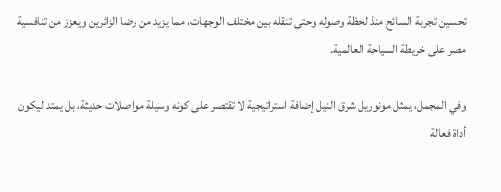تحسين تجربة السائح منذ لحظة وصوله وحتى تنقله بين مختلف الوجهات، مما يزيد من رضا الزائرين ويعزز من تنافسية مصر على خريطة السياحة العالمية.

وفي المجمل، يمثل مونوريل شرق النيل إضافة استراتيجية لا تقتصر على كونه وسيلة مواصلات حديثة، بل يمتد ليكون أداة فعالة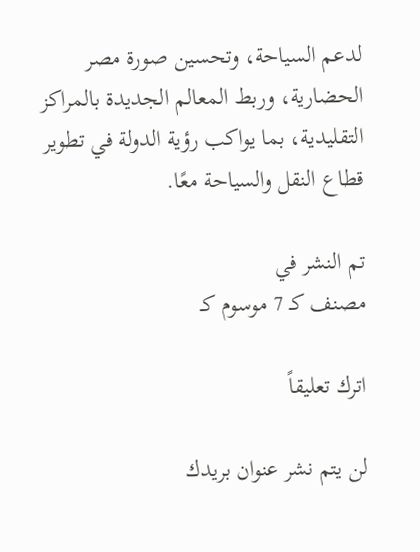لدعم السياحة، وتحسين صورة مصر الحضارية، وربط المعالم الجديدة بالمراكز التقليدية، بما يواكب رؤية الدولة في تطوير قطاع النقل والسياحة معًا.

تم النشر في
مصنف كـ 7 موسوم كـ

اترك تعليقاً

لن يتم نشر عنوان بريدك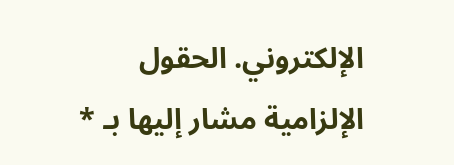الإلكتروني. الحقول الإلزامية مشار إليها بـ *